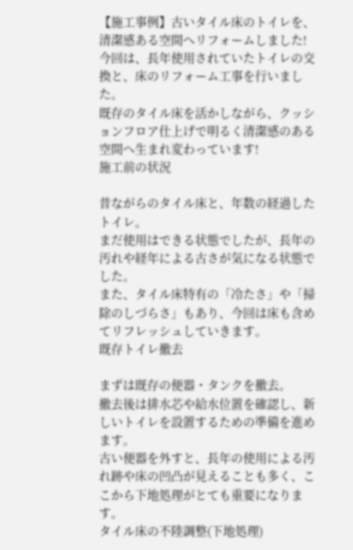【施工事例】古いタイル床のトイレを、清潔感ある空間へリフォームしました!
今回は、長年使用されていたトイレの交換と、床のリフォーム工事を行いました。
既存のタイル床を活かしながら、クッションフロア仕上げで明るく清潔感のある空間へ生まれ変わっています!
施工前の状況

昔ながらのタイル床と、年数の経過したトイレ。
まだ使用はできる状態でしたが、長年の汚れや経年による古さが気になる状態でした。
また、タイル床特有の「冷たさ」や「掃除のしづらさ」もあり、今回は床も含めてリフレッシュしていきます。
既存トイレ撤去

まずは既存の便器・タンクを撤去。
撤去後は排水芯や給水位置を確認し、新しいトイレを設置するための準備を進めます。
古い便器を外すと、長年の使用による汚れ跡や床の凹凸が見えることも多く、ここから下地処理がとても重要になります。
タイル床の不陸調整(下地処理)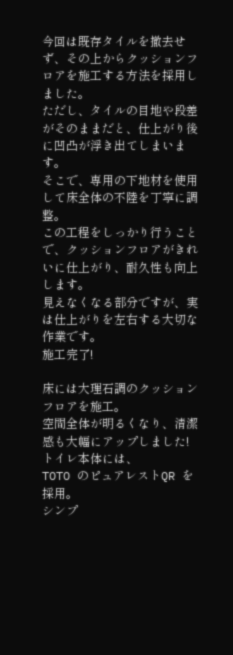今回は既存タイルを撤去せず、その上からクッションフロアを施工する方法を採用しました。
ただし、タイルの目地や段差がそのままだと、仕上がり後に凹凸が浮き出てしまいます。
そこで、専用の下地材を使用して床全体の不陸を丁寧に調整。
この工程をしっかり行うことで、クッションフロアがきれいに仕上がり、耐久性も向上します。
見えなくなる部分ですが、実は仕上がりを左右する大切な作業です。
施工完了!

床には大理石調のクッションフロアを施工。
空間全体が明るくなり、清潔感も大幅にアップしました!
トイレ本体には、
TOTO のピュアレストQR を採用。
シンプ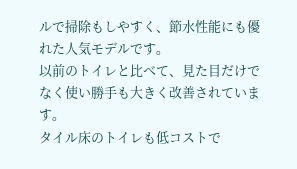ルで掃除もしやすく、節水性能にも優れた人気モデルです。
以前のトイレと比べて、見た目だけでなく使い勝手も大きく改善されています。
タイル床のトイレも低コストで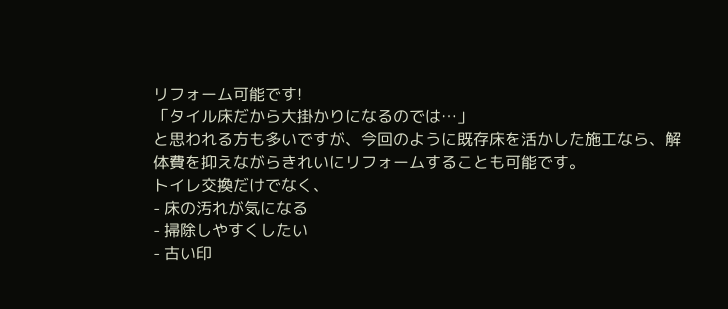リフォーム可能です!
「タイル床だから大掛かりになるのでは…」
と思われる方も多いですが、今回のように既存床を活かした施工なら、解体費を抑えながらきれいにリフォームすることも可能です。
トイレ交換だけでなく、
- 床の汚れが気になる
- 掃除しやすくしたい
- 古い印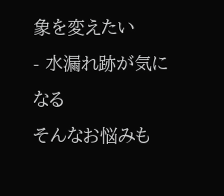象を変えたい
- 水漏れ跡が気になる
そんなお悩みも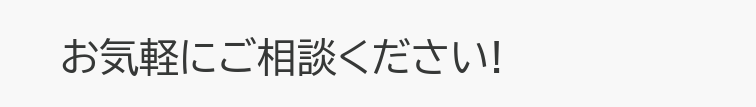お気軽にご相談ください!